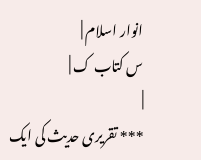انوار اسلام |
س کتاب ک |
|
*** تقریری حدیث کی ایک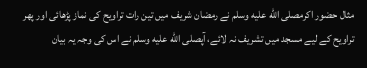مثال حضور اکرمصلى الله عليه وسلم نے رمضان شریف میں تین رات تراویح کی نماز پڑھائی اور پھر تراویح کے لیے مسجد میں تشریف نہ لائے، آپصلى الله عليه وسلم نے اس کی وجہ یہ بیان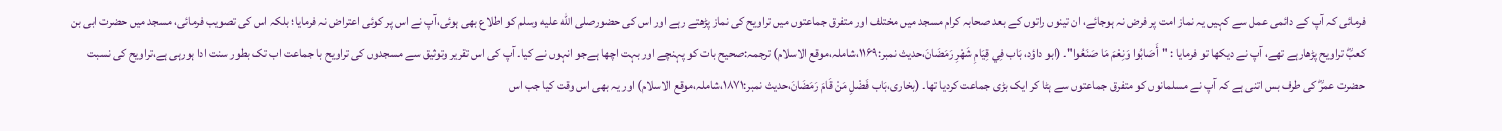فرمائی کہ آپ کے دائمی عمل سے کہیں یہ نماز امت پر فرض نہ ہوجائے، ان تینوں راتوں کے بعد صحابہ کرام مسجد میں مختلف اور متفرق جماعتوں میں تراویح کی نماز پڑھتے رہے اور اس کی حضورصلى الله عليه وسلم کو اطلاع بھی ہوئی،آپ نے اس پر کوئی اعتراض نہ فرمایا؛ بلکہ اس کی تصویب فرمائی، مسجد میں حضرت ابی بن کعبؓ تراویح پڑھارہے تھے، آپ نے دیکھا تو فرمایا : "أَصَابُوا وَنِعْمَ مَا صَنَعُوا"۔ (ابو داؤد، بَاب فِي قِيَامِ شَهْرِ رَمَضَانَ،حدیث نمبر:۱۱۶۹،شاملہ،موقع الاسلام) ترجمہ:صحیح بات کو پہنچے اور بہت اچھا ہےجو انہوں نے کیا۔ آپ کی اس تقریر وتوثیق سے مسجدوں کی تراویح با جماعت اب تک بطور سنت ادا ہورہی ہے،تراویح کی نسبت حضرت عمرؓ کی طرف بس اتنی ہے کہ آپ نے مسلمانوں کو متفرق جماعتوں سے ہٹا کر ایک بڑی جماعت کردیا تھا۔ (بخاری،بَاب فَضْلِ مَنْ قَامَ رَمَضَانَ،حدیث نمبر:۱۸۷۱،شاملہ،موقع الاسلام) اور یہ بھی اس وقت کیا جب اس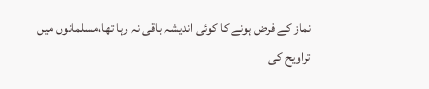نماز کے فرض ہونے کا کوئی اندیشہ باقی نہ رہا تھا،مسلمانوں میں تراویح کی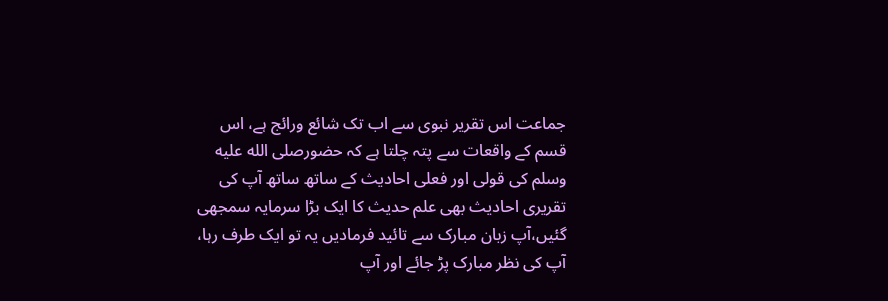جماعت اس تقریر نبوی سے اب تک شائع ورائج ہے، اس قسم کے واقعات سے پتہ چلتا ہے کہ حضورصلى الله عليه وسلم کی قولی اور فعلی احادیث کے ساتھ ساتھ آپ کی تقریری احادیث بھی علم حدیث کا ایک بڑا سرمایہ سمجھی گئیں،آپ زبان مبارک سے تائید فرمادیں یہ تو ایک طرف رہا، آپ کی نظر مبارک پڑ جائے اور آپ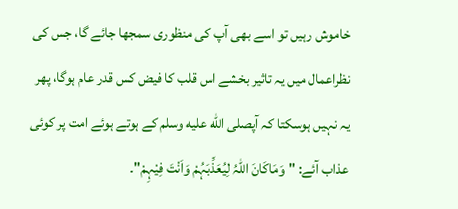خاموش رہیں تو اسے بھی آپ کی منظوری سمجھا جائے گا، جس کی نظراعمال میں یہ تاثیر بخشے اس قلب کا فیض کس قدر عام ہوگا، پھر یہ نہیں ہوسکتا کہ آپصلى الله عليه وسلم کے ہوتے ہوئے امت پر کوئی عذاب آئے: "وَمَاکَانَ اللہُ لِیُعَذِّبَہُمْ وَاَنْتَ فِیْہِمْ"۔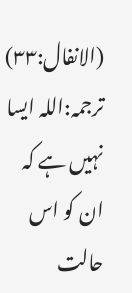(الانفال:۳۳) ترجمہ:اللہ ایسا نہیں ہے کہ ان کو اس حالت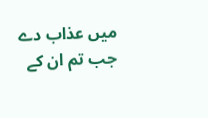میں عذاب دے جب تم ان کے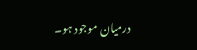درمیان موجود ہو۔